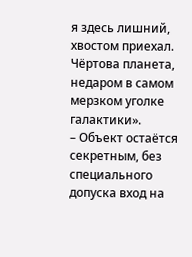я здесь лишний, хвостом приехал. Чёртова планета, недаром в самом мерзком уголке галактики».
– Объект остаётся секретным, без специального допуска вход на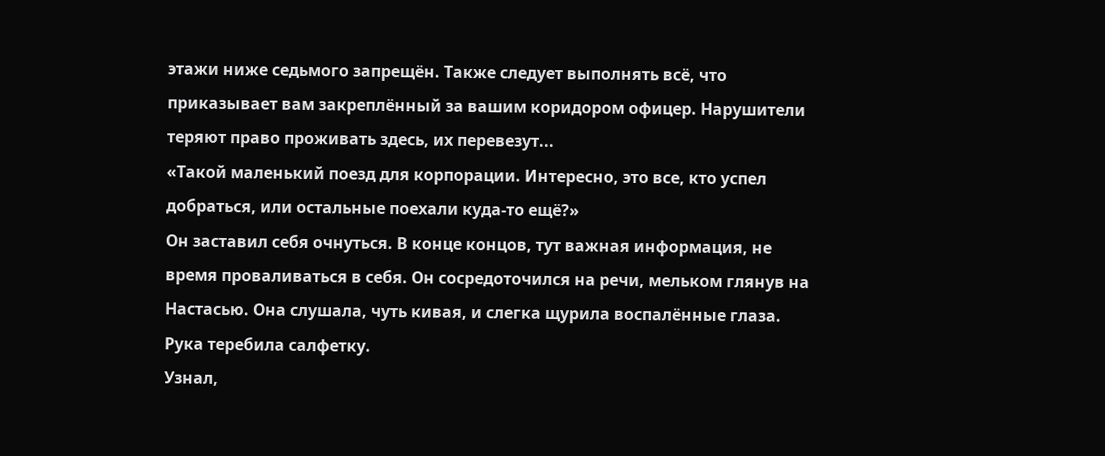этажи ниже седьмого запрещён. Также следует выполнять всё, что приказывает вам закреплённый за вашим коридором офицер. Нарушители теряют право проживать здесь, их перевезут...
«Такой маленький поезд для корпорации. Интересно, это все, кто успел добраться, или остальные поехали куда-то ещё?»
Он заставил себя очнуться. В конце концов, тут важная информация, не время проваливаться в себя. Он сосредоточился на речи, мельком глянув на Настасью. Она слушала, чуть кивая, и слегка щурила воспалённые глаза. Рука теребила салфетку.
Узнал,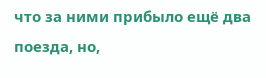что за ними прибыло ещё два поезда, но,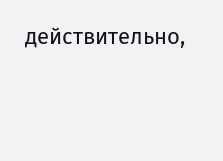действительно,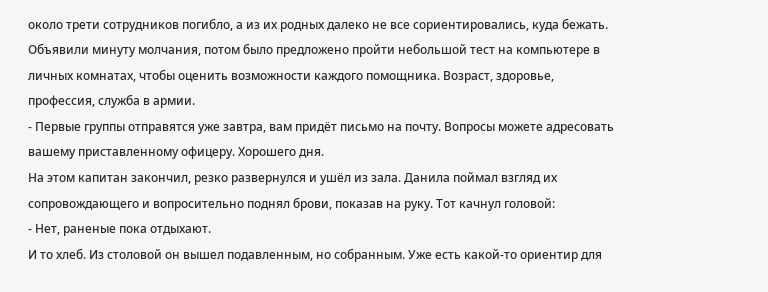около трети сотрудников погибло, а из их родных далеко не все сориентировались, куда бежать. Объявили минуту молчания, потом было предложено пройти небольшой тест на компьютере в личных комнатах, чтобы оценить возможности каждого помощника. Возраст, здоровье, профессия, служба в армии.
- Первые группы отправятся уже завтра, вам придёт письмо на почту. Вопросы можете адресовать вашему приставленному офицеру. Хорошего дня.
На этом капитан закончил, резко развернулся и ушёл из зала. Данила поймал взгляд их сопровождающего и вопросительно поднял брови, показав на руку. Тот качнул головой:
- Нет, раненые пока отдыхают.
И то хлеб. Из столовой он вышел подавленным, но собранным. Уже есть какой-то ориентир для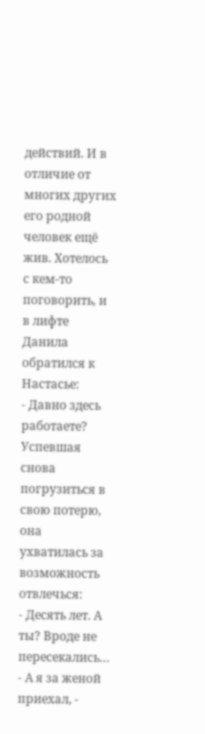действий. И в отличие от многих других его родной человек ещё жив. Хотелось с кем-то поговорить, и в лифте Данила обратился к Настасье:
- Давно здесь работаете?
Успевшая снова погрузиться в свою потерю, она ухватилась за возможность отвлечься:
- Десять лет. А ты? Вроде не пересекались…
- А я за женой приехал, -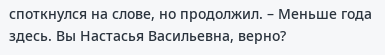споткнулся на слове, но продолжил. – Меньше года здесь. Вы Настасья Васильевна, верно?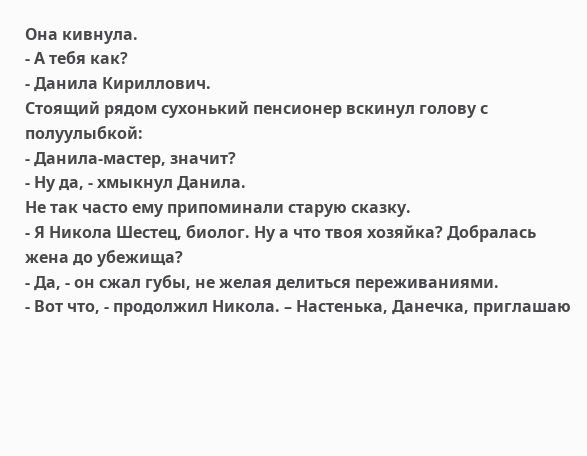Она кивнула.
- А тебя как?
- Данила Кириллович.
Стоящий рядом сухонький пенсионер вскинул голову с полуулыбкой:
- Данила-мастер, значит?
- Ну да, - хмыкнул Данила.
Не так часто ему припоминали старую сказку.
- Я Никола Шестец, биолог. Ну а что твоя хозяйка? Добралась жена до убежища?
- Да, - он сжал губы, не желая делиться переживаниями.
- Вот что, - продолжил Никола. – Настенька, Данечка, приглашаю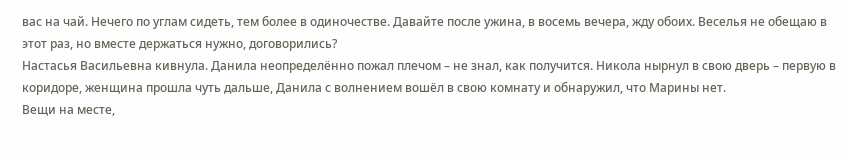вас на чай. Нечего по углам сидеть, тем более в одиночестве. Давайте после ужина, в восемь вечера, жду обоих. Веселья не обещаю в этот раз, но вместе держаться нужно, договорились?
Настасья Васильевна кивнула. Данила неопределённо пожал плечом – не знал, как получится. Никола нырнул в свою дверь – первую в коридоре, женщина прошла чуть дальше, Данила с волнением вошёл в свою комнату и обнаружил, что Марины нет.
Вещи на месте,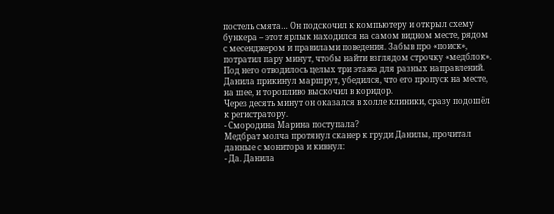постель смята… Он подскочил к компьютеру и открыл схему бункера – этот ярлык находился на самом видном месте, рядом с месенджером и правилами поведения. Забыв про «поиск», потратил пару минут, чтобы найти взглядом строчку «медблок». Под него отводилось целых три этажа для разных направлений. Данила прикинул маршрут, убедился, что его пропуск на месте, на шее, и торопливо выскочил в коридор.
Через десять минут он оказался в холле клиники, сразу подошёл к регистратору.
- Смородина Марина поступала?
Медбрат молча протянул сканер к груди Данилы, прочитал данные с монитора и кивнул:
- Да. Данила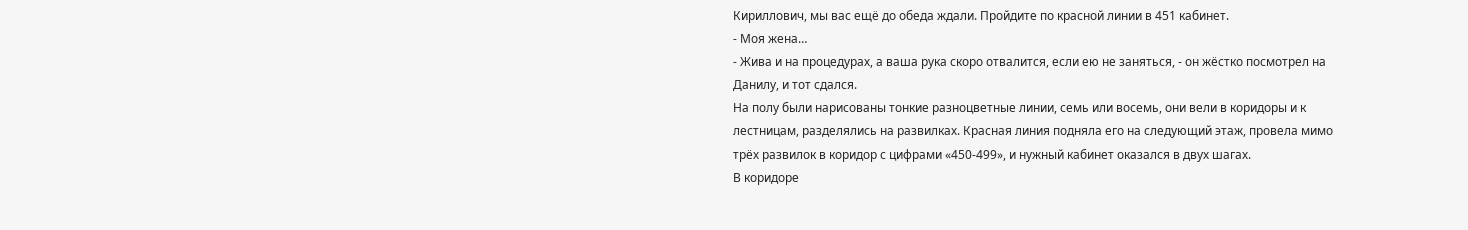Кириллович, мы вас ещё до обеда ждали. Пройдите по красной линии в 451 кабинет.
- Моя жена…
- Жива и на процедурах, а ваша рука скоро отвалится, если ею не заняться, - он жёстко посмотрел на Данилу, и тот сдался.
На полу были нарисованы тонкие разноцветные линии, семь или восемь, они вели в коридоры и к лестницам, разделялись на развилках. Красная линия подняла его на следующий этаж, провела мимо трёх развилок в коридор с цифрами «450-499», и нужный кабинет оказался в двух шагах.
В коридоре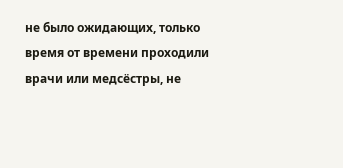не было ожидающих, только время от времени проходили врачи или медсёстры, не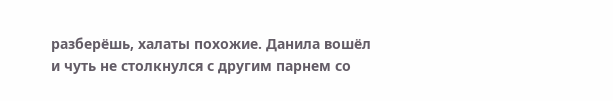разберёшь, халаты похожие. Данила вошёл и чуть не столкнулся с другим парнем со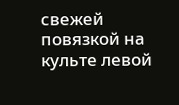свежей повязкой на культе левой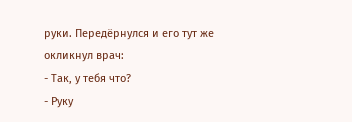руки. Передёрнулся и его тут же окликнул врач:
- Так, у тебя что?
- Руку